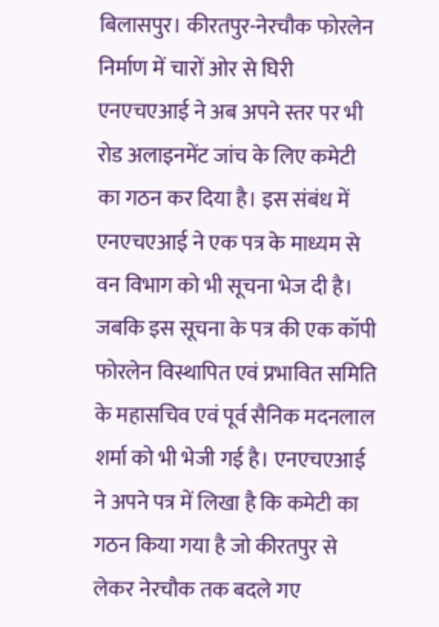बिलासपुर। कीरतपुर-नेरचौक फोरलेन निर्माण में चारों ओर से घिरी एनएचएआई ने अब अपने स्तर पर भी रोड अलाइनमेंट जांच के लिए कमेटी का गठन कर दिया है। इस संबंध में एनएचएआई ने एक पत्र के माध्यम से वन विभाग को भी सूचना भेज दी है। जबकि इस सूचना के पत्र की एक कॉपी फोरलेन विस्थापित एवं प्रभावित समिति के महासचिव एवं पूर्व सैनिक मदनलाल शर्मा को भी भेजी गई है। एनएचएआई ने अपने पत्र में लिखा है कि कमेटी का गठन किया गया है जो कीरतपुर से लेकर नेरचौक तक बदले गए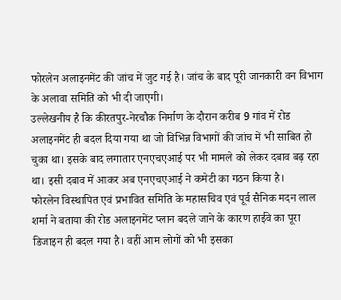फोरलेन अलाइनमेंट की जांच में जुट गई है। जांच के बाद पूरी जानकारी वन विभाग के अलावा समिति को भी दी जाएगी।
उल्लेखनीय है कि कीरतपुर-नेरचौक निर्माण के दौरान करीब 9 गांव में रोड अलाइनमेंट ही बदल दिया गया था जो विभिन्न विभागों की जांच में भी साबित हो चुका था। इसके बाद लगातार एनएचएआई पर भी मामले को लेकर दबाव बढ़ रहा था। इसी दबाव में आकर अब एनएचएआई ने कमेटी का गठन किया है।
फोरलेन विस्थापित एवं प्रभावित समिति के महासचिव एवं पूर्व सैनिक मदन लाल शर्मा ने बताया की रोड अलाइनमेंट प्लान बदले जाने के कारण हाईवे का पूरा डिजाइन ही बदल गया है। वहीं आम लोगों को भी इसका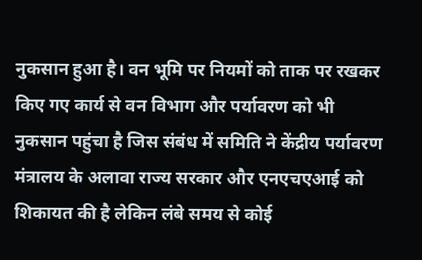नुकसान हुआ है। वन भूमि पर नियमों को ताक पर रखकर किए गए कार्य से वन विभाग और पर्यावरण को भी नुकसान पहुंचा है जिस संबंध में समिति ने केंद्रीय पर्यावरण मंत्रालय के अलावा राज्य सरकार और एनएचएआई को शिकायत की है लेकिन लंबे समय से कोई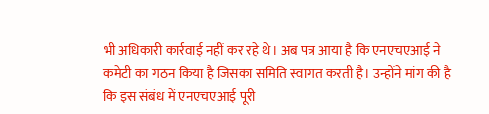भी अधिकारी कार्रवाई नहीं कर रहे थे। अब पत्र आया है कि एनएचएआई ने कमेटी का गठन किया है जिसका समिति स्वागत करती है। उन्होंने मांग की है कि इस संबंध में एनएचएआई पूरी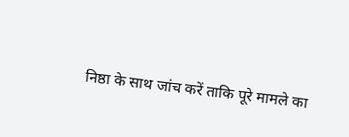निष्ठा के साथ जांच करें ताकि पूरे मामले का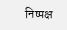निष्पक्ष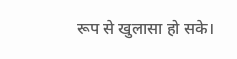रूप से खुलासा हो सके।